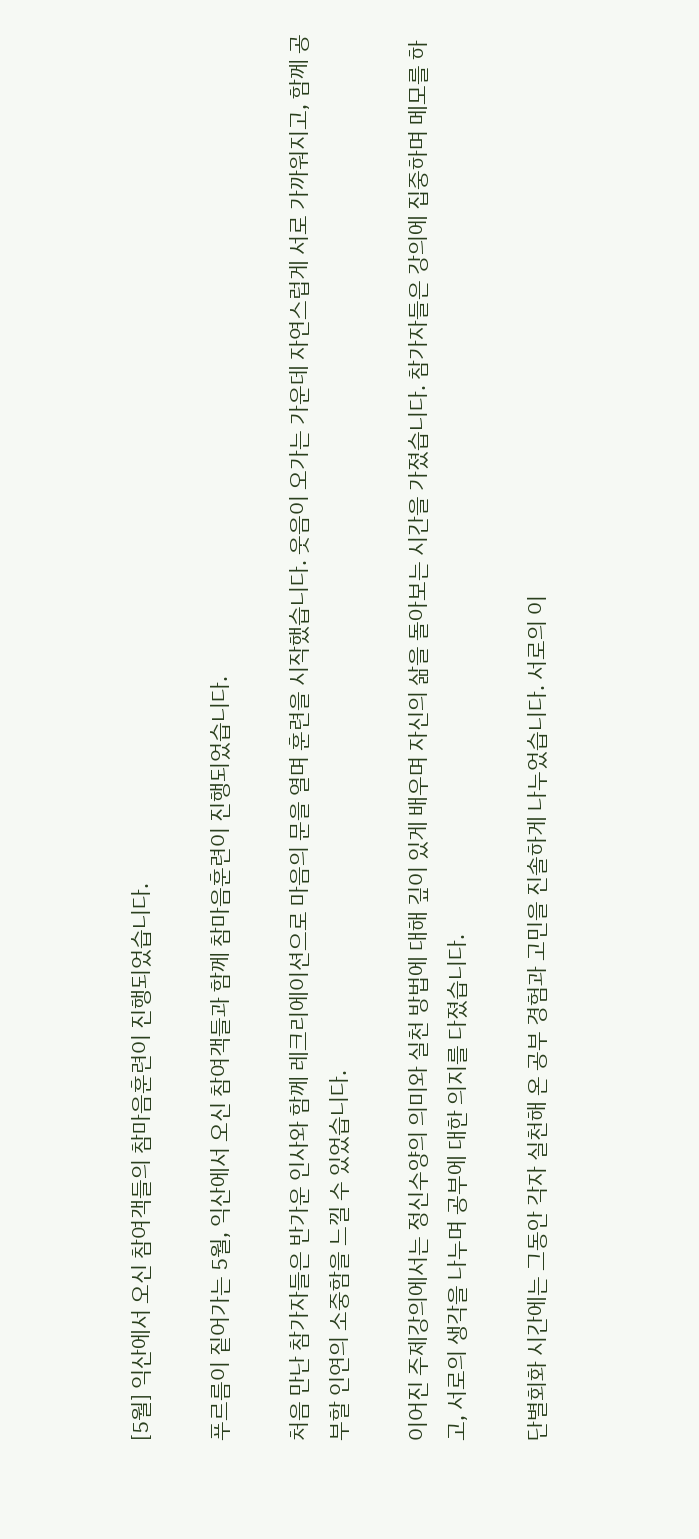[5월] 익산에서 오신 참여객들의 참마음훈련이 진행되었습니다.

푸르름이 짙어가는 5월, 익산에서 오신 참여객들과 함께 참마음훈련이 진행되었습니다.

처음 만난 참가자들은 반가운 인사와 함께 레크리에이션으로 마음의 문을 열며 훈련을 시작했습니다. 웃음이 오가는 가운데 자연스럽게 서로 가까워지고, 함께 공부할 인연의 소중함을 느낄 수 있었습니다.

이어진 주제강의에서는 정신수양의 의미와 실천 방법에 대해 깊이 있게 배우며 자신의 삶을 돌아보는 시간을 가졌습니다. 참가자들은 강의에 집중하며 메모를 하고, 서로의 생각을 나누며 공부에 대한 의지를 다졌습니다.

단별회화 시간에는 그동안 각자 실천해 온 공부 경험과 고민을 진솔하게 나누었습니다. 서로의 이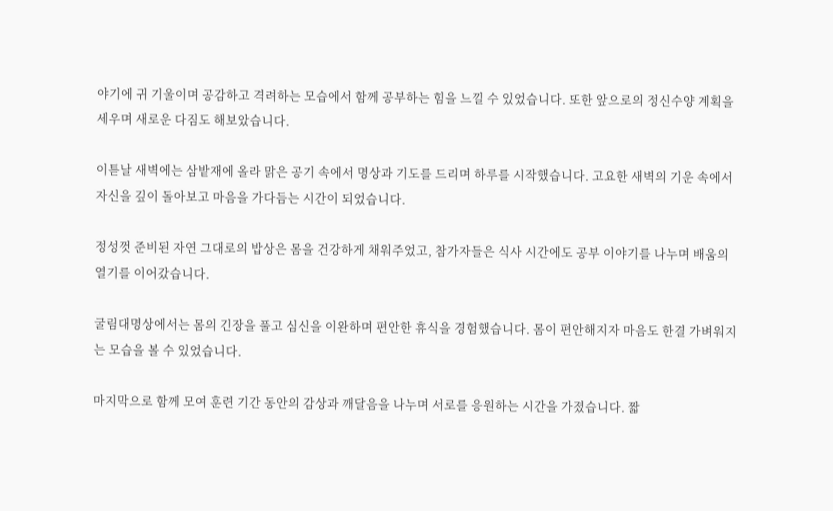야기에 귀 기울이며 공감하고 격려하는 모습에서 함께 공부하는 힘을 느낄 수 있었습니다. 또한 앞으로의 정신수양 계획을 세우며 새로운 다짐도 해보았습니다.

이튿날 새벽에는 삼밭재에 올라 맑은 공기 속에서 명상과 기도를 드리며 하루를 시작했습니다. 고요한 새벽의 기운 속에서 자신을 깊이 돌아보고 마음을 가다듬는 시간이 되었습니다.

정성껏 준비된 자연 그대로의 밥상은 몸을 건강하게 채워주었고, 참가자들은 식사 시간에도 공부 이야기를 나누며 배움의 열기를 이어갔습니다.

굴림대명상에서는 몸의 긴장을 풀고 심신을 이완하며 편안한 휴식을 경험했습니다. 몸이 편안해지자 마음도 한결 가벼워지는 모습을 볼 수 있었습니다.

마지막으로 함께 모여 훈련 기간 동안의 감상과 깨달음을 나누며 서로를 응원하는 시간을 가졌습니다. 짧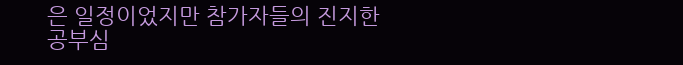은 일정이었지만 참가자들의 진지한 공부심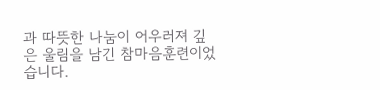과 따뜻한 나눔이 어우러져 깊은 울림을 남긴 참마음훈련이었습니다.